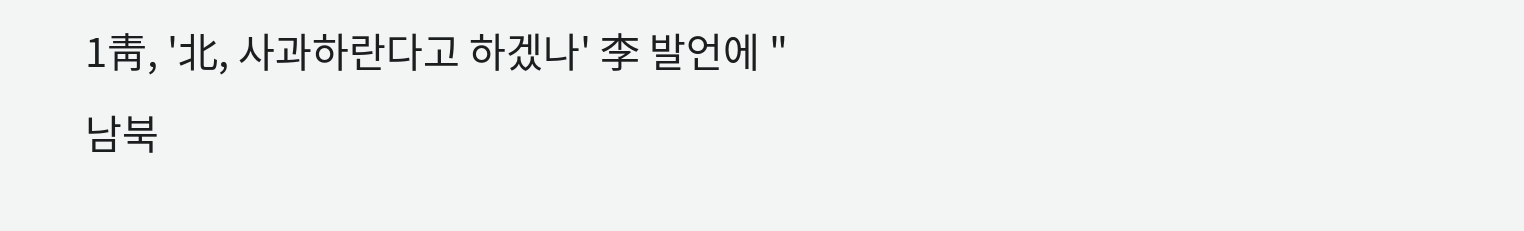1靑, '北, 사과하란다고 하겠나' 李 발언에 "남북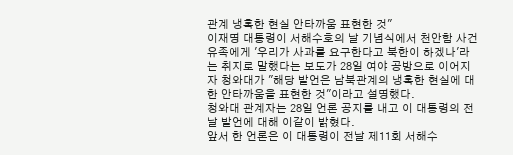관계 냉혹한 현실 안타까움 표현한 것"
이재명 대통령이 서해수호의 날 기념식에서 천안함 사건 유족에게 '우리가 사과를 요구한다고 북한이 하겠나'라는 취지로 말했다는 보도가 28일 여야 공방으로 이어지자 청와대가 "해당 발언은 남북관계의 냉혹한 현실에 대한 안타까움을 표현한 것"이라고 설명했다.
청와대 관계자는 28일 언론 공지를 내고 이 대통령의 전날 발언에 대해 이같이 밝혔다.
앞서 한 언론은 이 대통령이 전날 제11회 서해수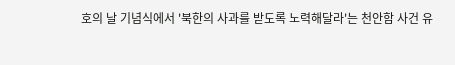호의 날 기념식에서 '북한의 사과를 받도록 노력해달라'는 천안함 사건 유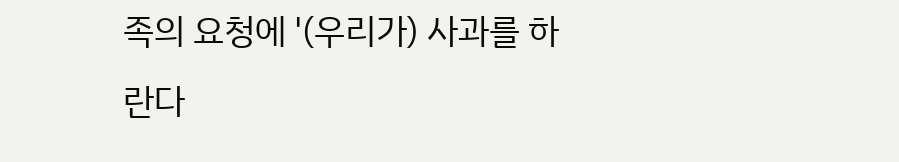족의 요청에 '(우리가) 사과를 하란다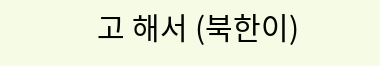고 해서 (북한이)